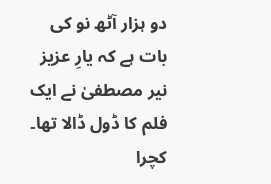دو ہزار آٹھ نو کی بات ہے کہ یارِ عزیز نیر مصطفیٰ نے ایک فلم کا ڈول ڈالا تھا۔ کچرا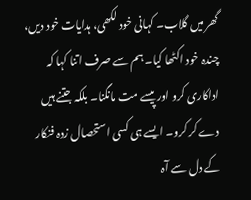گھر میں گلاب۔ کہانی خود لکھی، ہدایات خود دیں، چندہ خود اکٹھا کیا۔ ہم سے صرف اتنا کہا کہ اداکاری کرو اور پیسے مت مانگنا۔ بلکہ جتنے ہیں دے کر کرو۔ ایسے ہی کسی استحصال زدہ فنکار کے دل سے آہ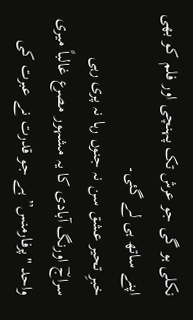نکلی ہو گی جو عرش تک پہنچی اور فلم کو بھی اپنے ساتھ ہی لے گئی۔
خبرِ تحیر عشق سن نہ جنوں رہا نہ پری رہی
سراجؔ اورنگ آبادی کا یہ مشہور مصرع غالباً میری واحد "پرفارمنس” ہے جو قدرت نے عبرت کی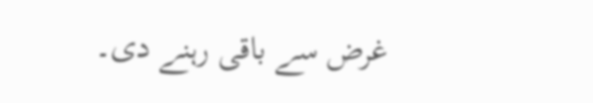غرض سے باقی رہنے دی۔